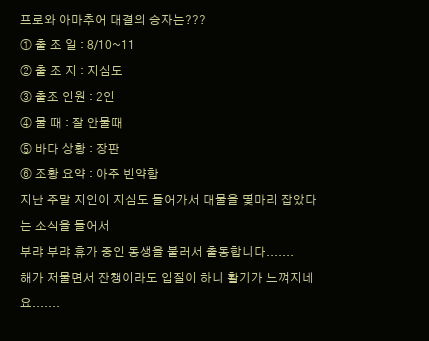프로와 아마추어 대결의 승자는???
① 출 조 일 : 8/10~11
② 출 조 지 : 지심도
③ 출조 인원 : 2인
④ 물 때 : 잘 안물때
⑤ 바다 상황 : 장판
⑥ 조황 요약 : 아주 빈약함
지난 주말 지인이 지심도 들어가서 대물을 몇마리 잡았다는 소식을 들어서
부랴 부랴 휴가 중인 동생을 불러서 출동합니다.......
해가 저물면서 잔챙이라도 입질이 하니 활기가 느껴지네요.......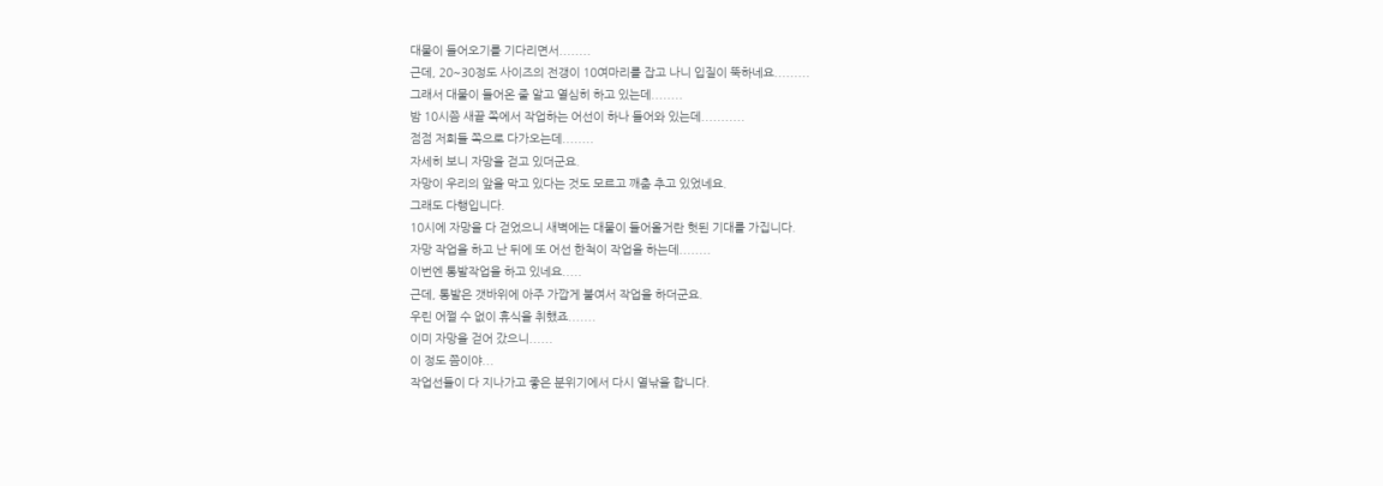대물이 들어오기를 기다리면서........
근데, 20~30정도 사이즈의 전갱이 10여마리를 잡고 나니 입질이 뚝하네요.........
그래서 대물이 들어온 줄 알고 열심히 하고 있는데........
밤 10시쯤 새끝 쪽에서 작업하는 어선이 하나 들어와 있는데...........
점점 저희들 쪽으로 다가오는데........
자세히 보니 자망을 걷고 있더군요.
자망이 우리의 앞을 막고 있다는 것도 모르고 깨춤 추고 있었네요.
그래도 다행입니다.
10시에 자망을 다 걷었으니 새벽에는 대물이 들어올거란 헛된 기대를 가집니다.
자망 작업을 하고 난 뒤에 또 어선 한척이 작업을 하는데........
이번엔 통발작업을 하고 있네요.....
근데, 통발은 갯바위에 아주 가깝게 붙여서 작업을 하더군요.
우린 어쩔 수 없이 휴식을 취했죠.......
이미 자망을 걷어 갔으니......
이 정도 쯤이야...
작업선들이 다 지나가고 좋은 분위기에서 다시 열낚을 합니다.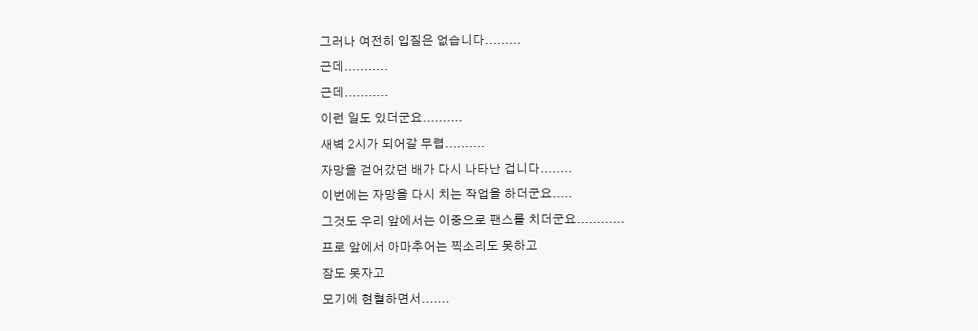그러나 여전히 입질은 없습니다.........
근데...........
근데...........
이런 일도 있더군요..........
새벽 2시가 되어갈 무렵..........
자망을 걷어갔던 배가 다시 나타난 겁니다........
이번에는 자망을 다시 치는 작업을 하더군요.....
그것도 우리 앞에서는 이중으로 팬스를 치더군요............
프로 앞에서 아마추어는 찍소리도 못하고
잠도 못자고
모기에 현혈하면서.......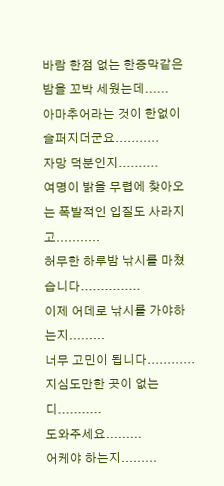바람 한점 없는 한증막같은 밤을 꼬박 세웠는데......
아마추어라는 것이 한없이 슬퍼지더군요...........
자망 덕분인지..........
여명이 밝을 무렵에 찾아오는 폭발적인 입질도 사라지고...........
허무한 하루밤 낚시를 마쳤습니다...............
이제 어데로 낚시를 가야하는지.........
너무 고민이 됩니다............
지심도만한 곳이 없는디...........
도와주세요.........
어케야 하는지.........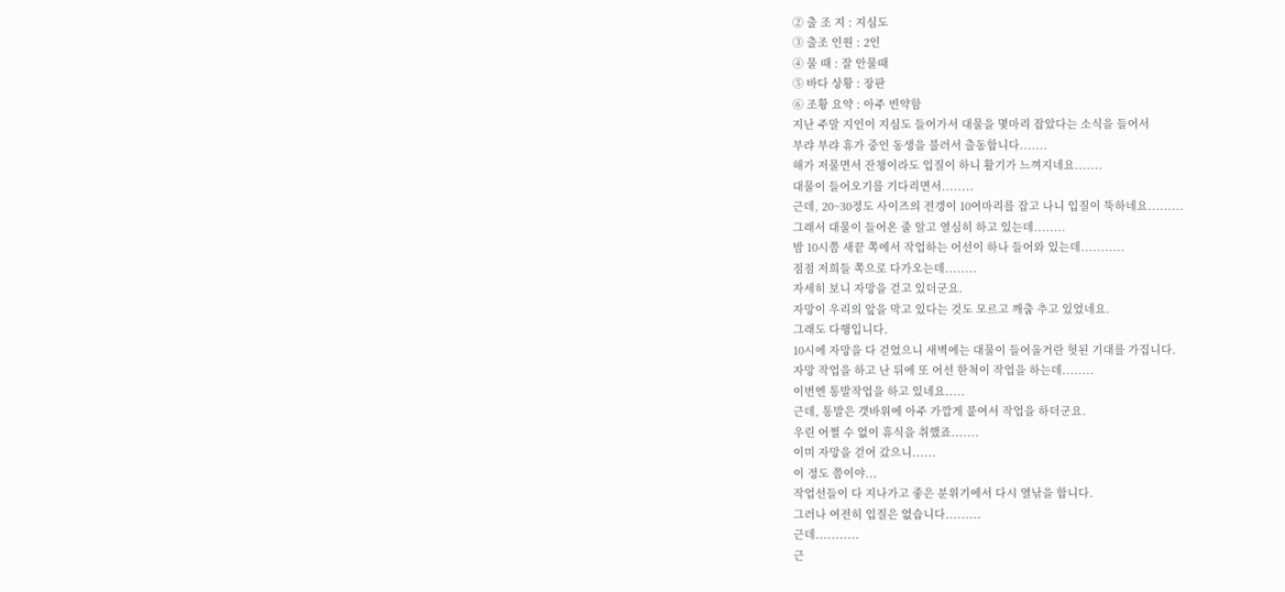② 출 조 지 : 지심도
③ 출조 인원 : 2인
④ 물 때 : 잘 안물때
⑤ 바다 상황 : 장판
⑥ 조황 요약 : 아주 빈약함
지난 주말 지인이 지심도 들어가서 대물을 몇마리 잡았다는 소식을 들어서
부랴 부랴 휴가 중인 동생을 불러서 출동합니다.......
해가 저물면서 잔챙이라도 입질이 하니 활기가 느껴지네요.......
대물이 들어오기를 기다리면서........
근데, 20~30정도 사이즈의 전갱이 10여마리를 잡고 나니 입질이 뚝하네요.........
그래서 대물이 들어온 줄 알고 열심히 하고 있는데........
밤 10시쯤 새끝 쪽에서 작업하는 어선이 하나 들어와 있는데...........
점점 저희들 쪽으로 다가오는데........
자세히 보니 자망을 걷고 있더군요.
자망이 우리의 앞을 막고 있다는 것도 모르고 깨춤 추고 있었네요.
그래도 다행입니다.
10시에 자망을 다 걷었으니 새벽에는 대물이 들어올거란 헛된 기대를 가집니다.
자망 작업을 하고 난 뒤에 또 어선 한척이 작업을 하는데........
이번엔 통발작업을 하고 있네요.....
근데, 통발은 갯바위에 아주 가깝게 붙여서 작업을 하더군요.
우린 어쩔 수 없이 휴식을 취했죠.......
이미 자망을 걷어 갔으니......
이 정도 쯤이야...
작업선들이 다 지나가고 좋은 분위기에서 다시 열낚을 합니다.
그러나 여전히 입질은 없습니다.........
근데...........
근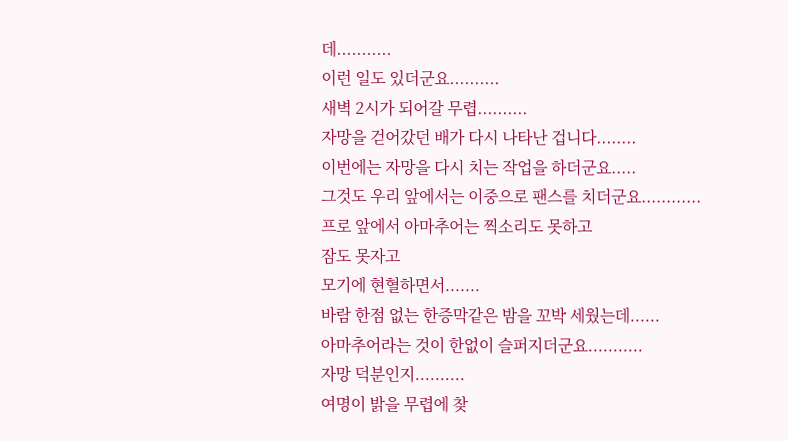데...........
이런 일도 있더군요..........
새벽 2시가 되어갈 무렵..........
자망을 걷어갔던 배가 다시 나타난 겁니다........
이번에는 자망을 다시 치는 작업을 하더군요.....
그것도 우리 앞에서는 이중으로 팬스를 치더군요............
프로 앞에서 아마추어는 찍소리도 못하고
잠도 못자고
모기에 현혈하면서.......
바람 한점 없는 한증막같은 밤을 꼬박 세웠는데......
아마추어라는 것이 한없이 슬퍼지더군요...........
자망 덕분인지..........
여명이 밝을 무렵에 찾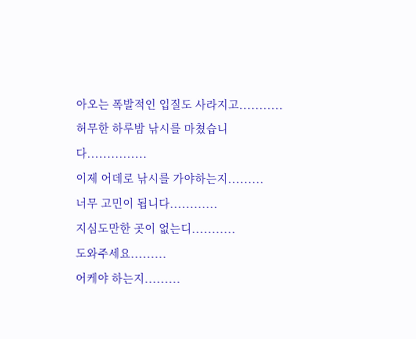아오는 폭발적인 입질도 사라지고...........
허무한 하루밤 낚시를 마쳤습니다...............
이제 어데로 낚시를 가야하는지.........
너무 고민이 됩니다............
지심도만한 곳이 없는디...........
도와주세요.........
어케야 하는지.........